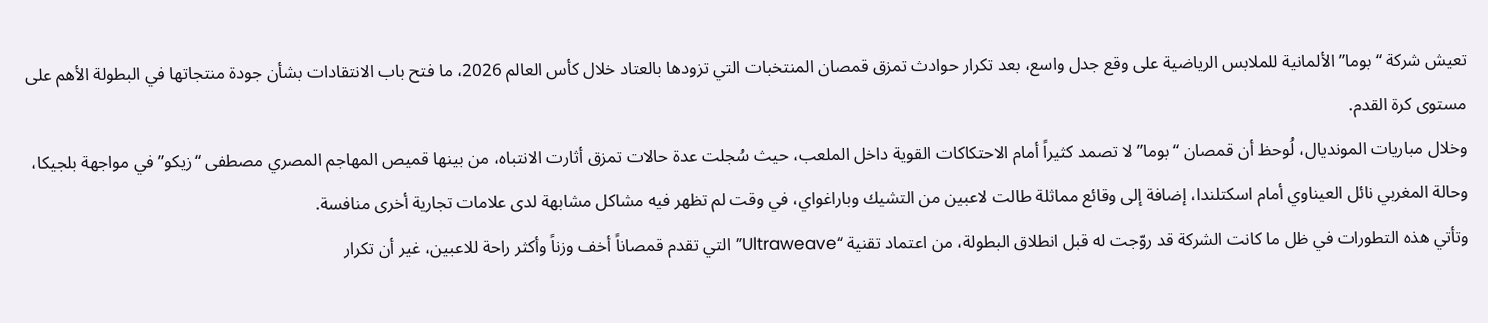تعيش شركة “بوما” الألمانية للملابس الرياضية على وقع جدل واسع، بعد تكرار حوادث تمزق قمصان المنتخبات التي تزودها بالعتاد خلال كأس العالم 2026، ما فتح باب الانتقادات بشأن جودة منتجاتها في البطولة الأهم على مستوى كرة القدم.
وخلال مباريات المونديال، لُوحظ أن قمصان “بوما” لا تصمد كثيراً أمام الاحتكاكات القوية داخل الملعب، حيث سُجلت عدة حالات تمزق أثارت الانتباه، من بينها قميص المهاجم المصري مصطفى “زيكو” في مواجهة بلجيكا، وحالة المغربي نائل العيناوي أمام اسكتلندا، إضافة إلى وقائع مماثلة طالت لاعبين من التشيك وباراغواي، في وقت لم تظهر فيه مشاكل مشابهة لدى علامات تجارية أخرى منافسة.
وتأتي هذه التطورات في ظل ما كانت الشركة قد روّجت له قبل انطلاق البطولة، من اعتماد تقنية “Ultraweave” التي تقدم قمصاناً أخف وزناً وأكثر راحة للاعبين، غير أن تكرار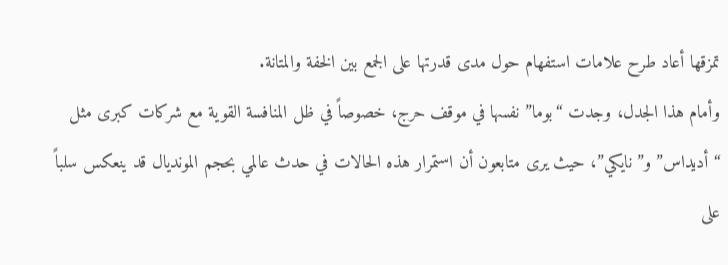تمزقها أعاد طرح علامات استفهام حول مدى قدرتها على الجمع بين الخفة والمتانة.
وأمام هذا الجدل، وجدت “بوما” نفسها في موقف حرج، خصوصاً في ظل المنافسة القوية مع شركات كبرى مثل “أديداس” و”نايكي”، حيث يرى متابعون أن استمرار هذه الحالات في حدث عالمي بحجم المونديال قد ينعكس سلباً على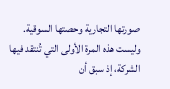صورتها التجارية وحصتها السوقية.
وليست هذه المرة الأولى التي تُنتقد فيها الشركة، إذ سبق أن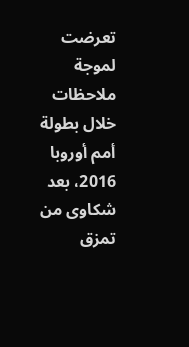تعرضت لموجة ملاحظات خلال بطولة أمم أوروبا 2016، بعد شكاوى من تمزق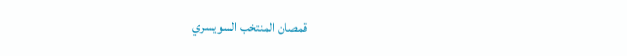قمصان المنتخب السويسري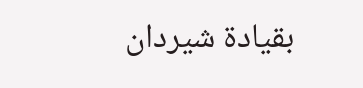بقيادة شيردان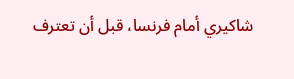شاكيري أمام فرنسا، قبل أن تعترف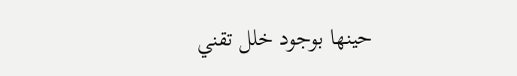حينها بوجود خلل تقني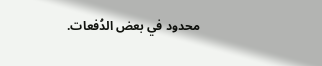محدود في بعض الدُفعات.